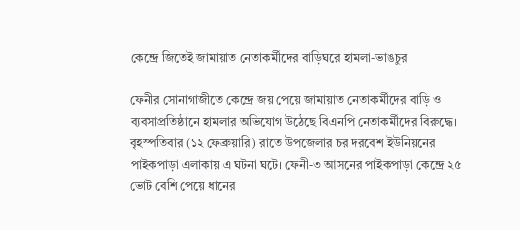কেন্দ্রে জিতেই জামায়াত নেতাকর্মীদের বাড়িঘরে হামলা-ভাঙচুর

ফেনীর সোনাগাজীতে কেন্দ্রে জয় পেয়ে জামায়াত নেতাকর্মীদের বাড়ি ও ব্যবসাপ্রতিষ্ঠানে হামলার অভিযোগ উঠেছে বিএনপি নেতাকর্মীদের বিরুদ্ধে। বৃহস্পতিবার (১২ ফেব্রুয়ারি) রাতে উপজেলার চর দরবেশ ইউনিয়নের পাইকপাড়া এলাকায় এ ঘটনা ঘটে। ফেনী-৩ আসনের পাইকপাড়া কেন্দ্রে ২৫ ভোট বেশি পেয়ে ধানের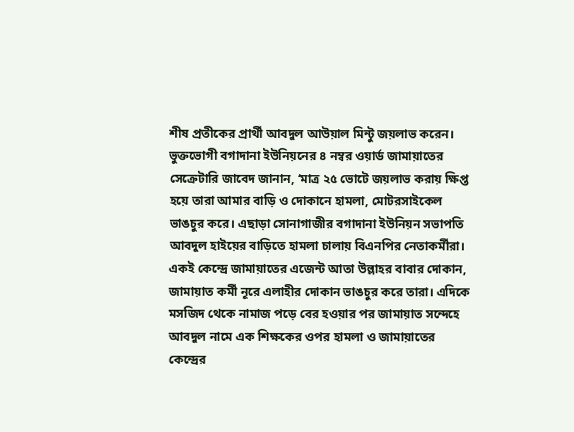শীষ প্রতীকের প্রার্থী আবদুল আউয়াল মিন্টু জয়লাভ করেন। ভুক্তভোগী বগাদানা ইউনিয়নের ৪ নম্বর ওয়ার্ড জামায়াতের সেক্রেটারি জাবেদ জানান, ‘মাত্র ২৫ ভোটে জয়লাভ করায় ক্ষিপ্ত হয়ে তারা আমার বাড়ি ও দোকানে হামলা, মোটরসাইকেল ভাঙচুর করে। এছাড়া সোনাগাজীর বগাদানা ইউনিয়ন সভাপতি আবদুল হাইয়ের বাড়িতে হামলা চালায় বিএনপির নেতাকর্মীরা। একই কেন্দ্রে জামায়াতের এজেন্ট আতা উল্লাহর বাবার দোকান, জামায়াত কর্মী নূরে এলাহীর দোকান ভাঙচুর করে তারা। এদিকে মসজিদ থেকে নামাজ পড়ে বের হওয়ার পর জামায়াত সন্দেহে আবদুল নামে এক শিক্ষকের ওপর হামলা ও জামায়াতের কেন্দ্রের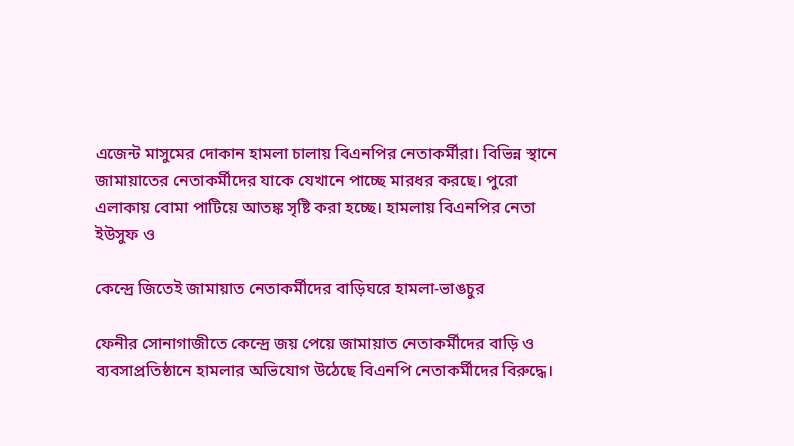এজেন্ট মাসুমের দোকান হামলা চালায় বিএনপির নেতাকর্মীরা। বিভিন্ন স্থানে জামায়াতের নেতাকর্মীদের যাকে যেখানে পাচ্ছে মারধর করছে। পুরো এলাকায় বোমা পাটিয়ে আতঙ্ক সৃষ্টি করা হচ্ছে। হামলায় বিএনপির নেতা ইউসুফ ও

কেন্দ্রে জিতেই জামায়াত নেতাকর্মীদের বাড়িঘরে হামলা-ভাঙচুর

ফেনীর সোনাগাজীতে কেন্দ্রে জয় পেয়ে জামায়াত নেতাকর্মীদের বাড়ি ও ব্যবসাপ্রতিষ্ঠানে হামলার অভিযোগ উঠেছে বিএনপি নেতাকর্মীদের বিরুদ্ধে।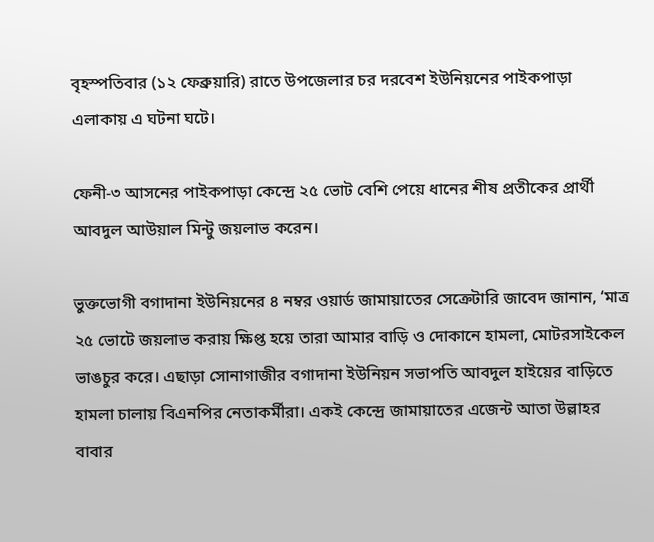বৃহস্পতিবার (১২ ফেব্রুয়ারি) রাতে উপজেলার চর দরবেশ ইউনিয়নের পাইকপাড়া এলাকায় এ ঘটনা ঘটে।

ফেনী-৩ আসনের পাইকপাড়া কেন্দ্রে ২৫ ভোট বেশি পেয়ে ধানের শীষ প্রতীকের প্রার্থী আবদুল আউয়াল মিন্টু জয়লাভ করেন।

ভুক্তভোগী বগাদানা ইউনিয়নের ৪ নম্বর ওয়ার্ড জামায়াতের সেক্রেটারি জাবেদ জানান, ‘মাত্র ২৫ ভোটে জয়লাভ করায় ক্ষিপ্ত হয়ে তারা আমার বাড়ি ও দোকানে হামলা, মোটরসাইকেল ভাঙচুর করে। এছাড়া সোনাগাজীর বগাদানা ইউনিয়ন সভাপতি আবদুল হাইয়ের বাড়িতে হামলা চালায় বিএনপির নেতাকর্মীরা। একই কেন্দ্রে জামায়াতের এজেন্ট আতা উল্লাহর বাবার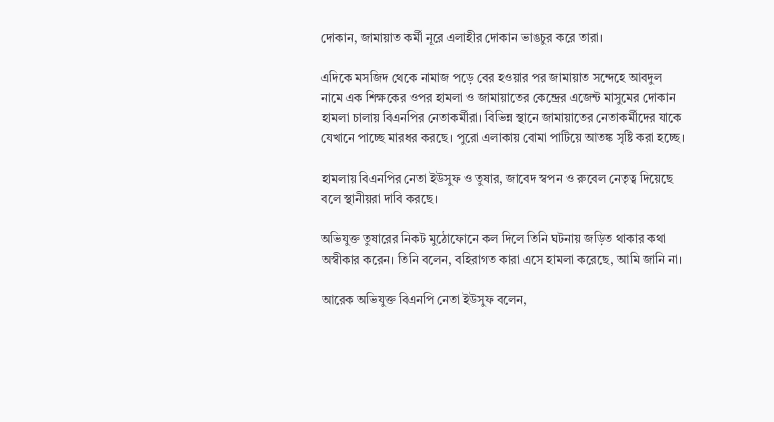দোকান, জামায়াত কর্মী নূরে এলাহীর দোকান ভাঙচুর করে তারা।

এদিকে মসজিদ থেকে নামাজ পড়ে বের হওয়ার পর জামায়াত সন্দেহে আবদুল নামে এক শিক্ষকের ওপর হামলা ও জামায়াতের কেন্দ্রের এজেন্ট মাসুমের দোকান হামলা চালায় বিএনপির নেতাকর্মীরা। বিভিন্ন স্থানে জামায়াতের নেতাকর্মীদের যাকে যেখানে পাচ্ছে মারধর করছে। পুরো এলাকায় বোমা পাটিয়ে আতঙ্ক সৃষ্টি করা হচ্ছে।

হামলায় বিএনপির নেতা ইউসুফ ও তুষার, জাবেদ স্বপন ও রুবেল নেতৃত্ব দিয়েছে বলে স্থানীয়রা দাবি করছে।

অভিযুক্ত তুষারের নিকট মুঠোফোনে কল দিলে তিনি ঘটনায় জড়িত থাকার কথা অস্বীকার করেন। তিনি বলেন, বহিরাগত কারা এসে হামলা করেছে, আমি জানি না।

আরেক অভিযুক্ত বিএনপি নেতা ইউসুফ বলেন,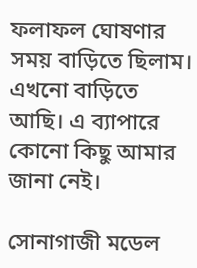ফলাফল ঘোষণার সময় বাড়িতে ছিলাম। এখনো বাড়িতে আছি। এ ব্যাপারে কোনো কিছু আমার জানা নেই।

সোনাগাজী মডেল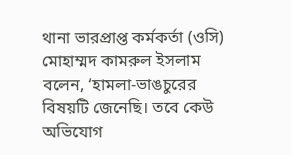থানা ভারপ্রাপ্ত কর্মকর্তা (ওসি) মোহাম্মদ কামরুল ইসলাম বলেন, ‘হামলা-ভাঙচুরের বিষয়টি জেনেছি। তবে কেউ অভিযোগ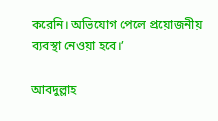করেনি। অভিযোগ পেলে প্রয়োজনীয় ব্যবস্থা নেওয়া হবে।’

আবদুল্লাহ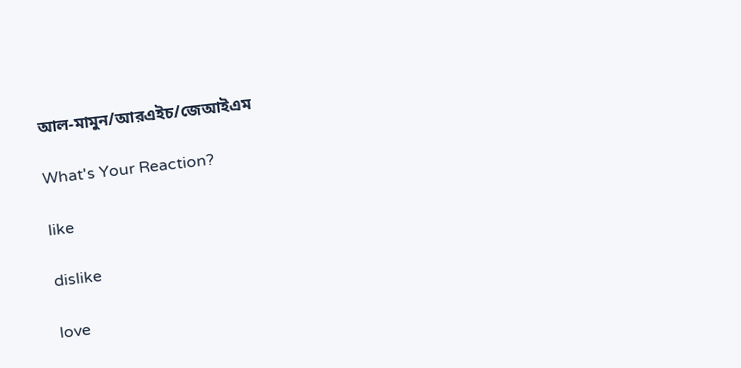আল-মামুন/আরএইচ/জেআইএম

What's Your Reaction?

like

dislike

love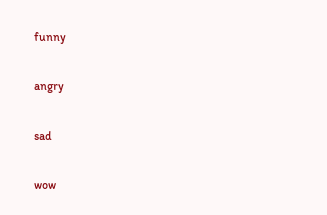funny

angry

sad

wow